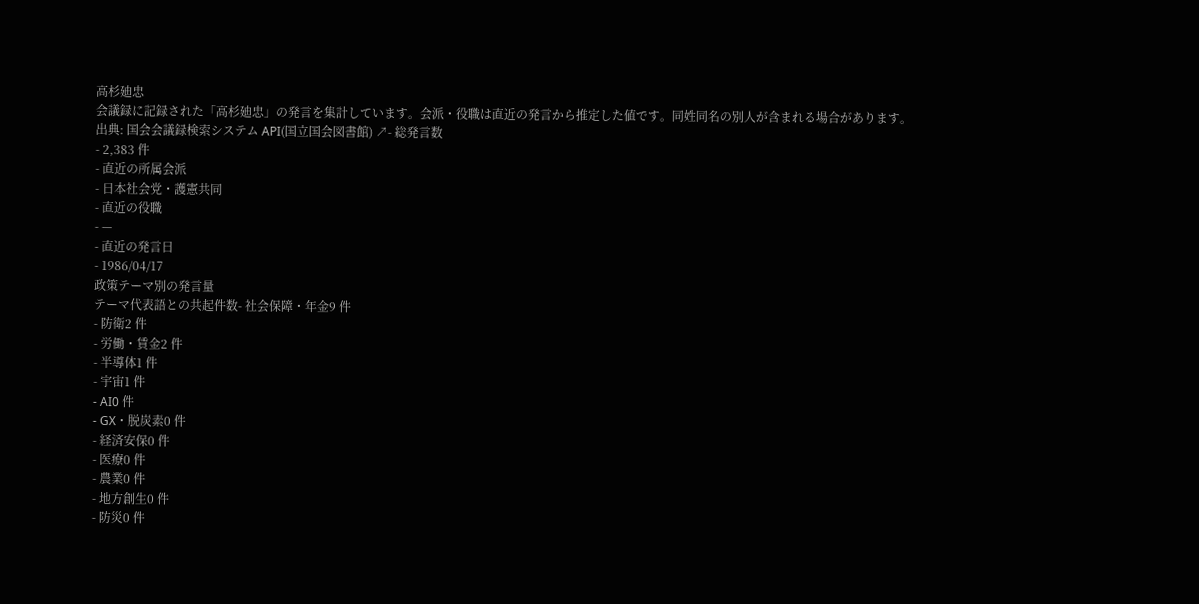高杉廸忠
会議録に記録された「高杉廸忠」の発言を集計しています。会派・役職は直近の発言から推定した値です。同姓同名の別人が含まれる場合があります。
出典: 国会会議録検索システム API(国立国会図書館) ↗- 総発言数
- 2,383 件
- 直近の所属会派
- 日本社会党・護憲共同
- 直近の役職
- —
- 直近の発言日
- 1986/04/17
政策テーマ別の発言量
テーマ代表語との共起件数- 社会保障・年金9 件
- 防衛2 件
- 労働・賃金2 件
- 半導体1 件
- 宇宙1 件
- AI0 件
- GX・脱炭素0 件
- 経済安保0 件
- 医療0 件
- 農業0 件
- 地方創生0 件
- 防災0 件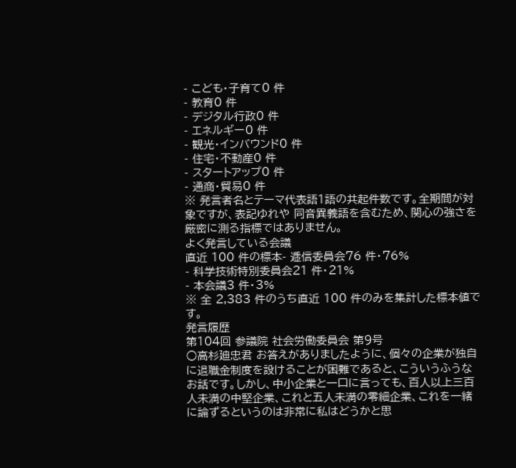- こども・子育て0 件
- 教育0 件
- デジタル行政0 件
- エネルギー0 件
- 観光・インバウンド0 件
- 住宅・不動産0 件
- スタートアップ0 件
- 通商・貿易0 件
※ 発言者名とテーマ代表語1語の共起件数です。全期間が対象ですが、表記ゆれや 同音異義語を含むため、関心の強さを厳密に測る指標ではありません。
よく発言している会議
直近 100 件の標本- 逓信委員会76 件・76%
- 科学技術特別委員会21 件・21%
- 本会議3 件・3%
※ 全 2,383 件のうち直近 100 件のみを集計した標本値です。
発言履歴
第104回 参議院 社会労働委員会 第9号
○高杉廸忠君 お答えがありましたように、個々の企業が独自に退職金制度を設けることが困難であると、こういうふうなお話です。しかし、中小企業と一口に言っても、百人以上三百人未満の中堅企業、これと五人未満の零細企業、これを一緒に論ずるというのは非常に私はどうかと思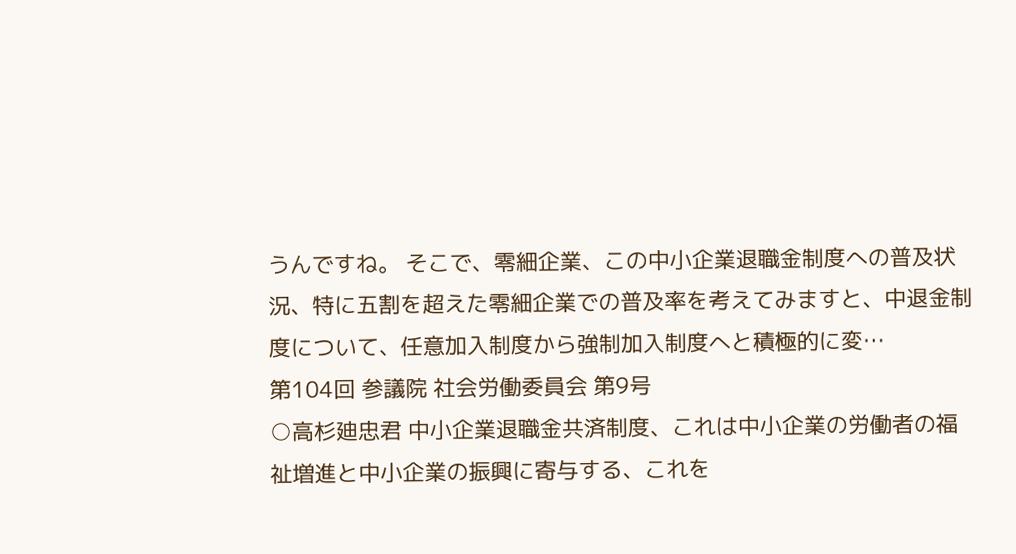うんですね。 そこで、零細企業、この中小企業退職金制度への普及状況、特に五割を超えた零細企業での普及率を考えてみますと、中退金制度について、任意加入制度から強制加入制度へと積極的に変…
第104回 参議院 社会労働委員会 第9号
○高杉廸忠君 中小企業退職金共済制度、これは中小企業の労働者の福祉増進と中小企業の振興に寄与する、これを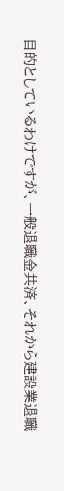目的としているわけですが、一般退職金共済、それから建設業退職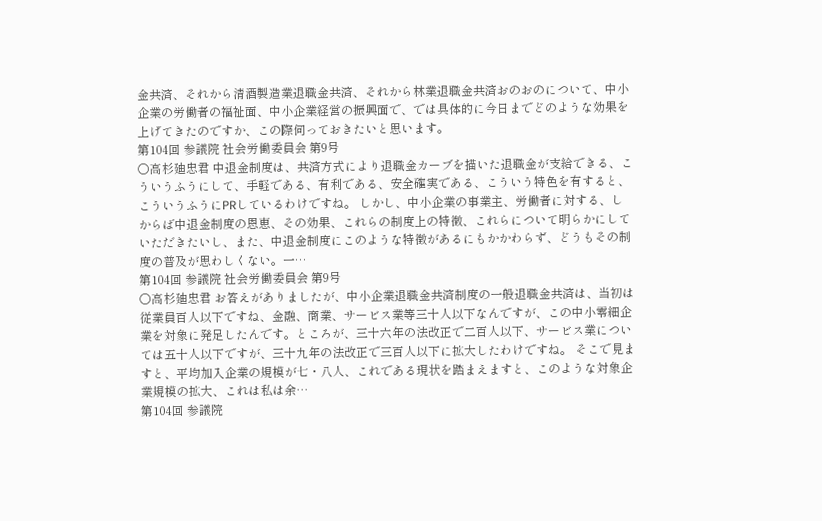金共済、それから清酒製造業退職金共済、それから林業退職金共済おのおのについて、中小企業の労働者の福祉面、中小企業経営の振興面で、では具体的に今日までどのような効果を上げてきたのですか、この際伺っておきたいと思います。
第104回 参議院 社会労働委員会 第9号
○高杉廸忠君 中退金制度は、共済方式により退職金カーブを描いた退職金が支給できる、こういうふうにして、手軽である、有利である、安全確実である、こういう特色を有すると、こういうふうにPRしているわけですね。 しかし、中小企業の事業主、労働者に対する、しからば中退金制度の恩恵、その効果、これらの制度上の特徴、これらについて明らかにしていただきたいし、また、中退金制度にこのような特徴があるにもかかわらず、どうもその制度の普及が思わしくない。一…
第104回 参議院 社会労働委員会 第9号
○高杉廸忠君 お答えがありましたが、中小企業退職金共済制度の一般退職金共済は、当初は従業員百人以下ですね、金融、商業、サービス業等三十人以下なんですが、この中小零細企業を対象に発足したんです。ところが、三十六年の法改正で二百人以下、サービス業については五十人以下ですが、三十九年の法改正で三百人以下に拡大したわけですね。 そこで見ますと、平均加入企業の規模が七・八人、これである現状を踏まえますと、このような対象企業規模の拡大、これは私は余…
第104回 参議院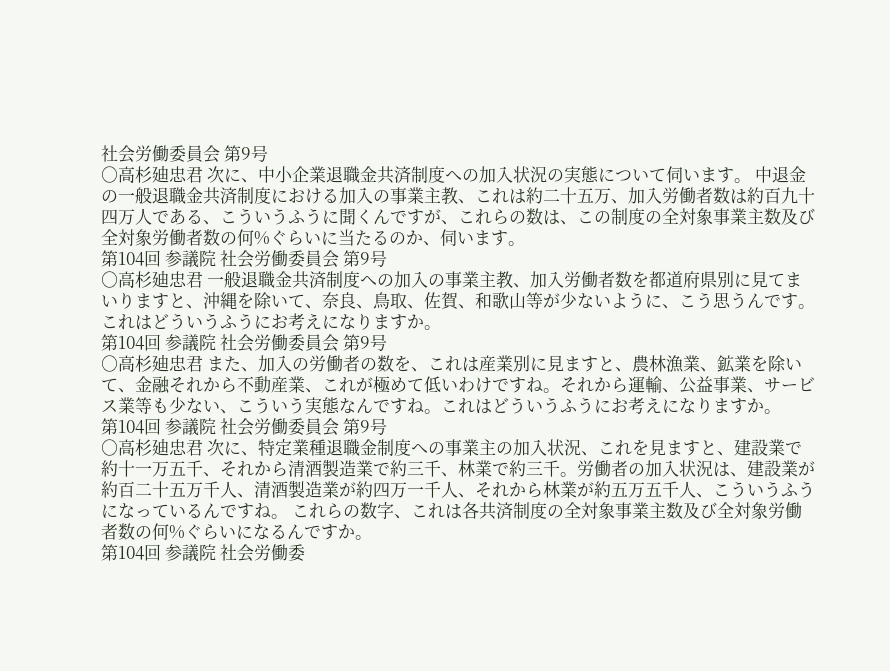社会労働委員会 第9号
○高杉廸忠君 次に、中小企業退職金共済制度への加入状況の実態について伺います。 中退金の一般退職金共済制度における加入の事業主教、これは約二十五万、加入労働者数は約百九十四万人である、こういうふうに聞くんですが、これらの数は、この制度の全対象事業主数及び全対象労働者数の何%ぐらいに当たるのか、伺います。
第104回 参議院 社会労働委員会 第9号
○高杉廸忠君 一般退職金共済制度への加入の事業主教、加入労働者数を都道府県別に見てまいりますと、沖縄を除いて、奈良、鳥取、佐賀、和歌山等が少ないように、こう思うんです。これはどういうふうにお考えになりますか。
第104回 参議院 社会労働委員会 第9号
○高杉廸忠君 また、加入の労働者の数を、これは産業別に見ますと、農林漁業、鉱業を除いて、金融それから不動産業、これが極めて低いわけですね。それから運輸、公益事業、サービス業等も少ない、こういう実態なんですね。これはどういうふうにお考えになりますか。
第104回 参議院 社会労働委員会 第9号
○高杉廸忠君 次に、特定業種退職金制度への事業主の加入状況、これを見ますと、建設業で約十一万五千、それから清酒製造業で約三千、林業で約三千。労働者の加入状況は、建設業が約百二十五万千人、清酒製造業が約四万一千人、それから林業が約五万五千人、こういうふうになっているんですね。 これらの数字、これは各共済制度の全対象事業主数及び全対象労働者数の何%ぐらいになるんですか。
第104回 参議院 社会労働委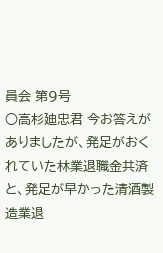員会 第9号
○高杉廸忠君 今お答えがありましたが、発足がおくれていた林業退職金共済と、発足が早かった清酒製造業退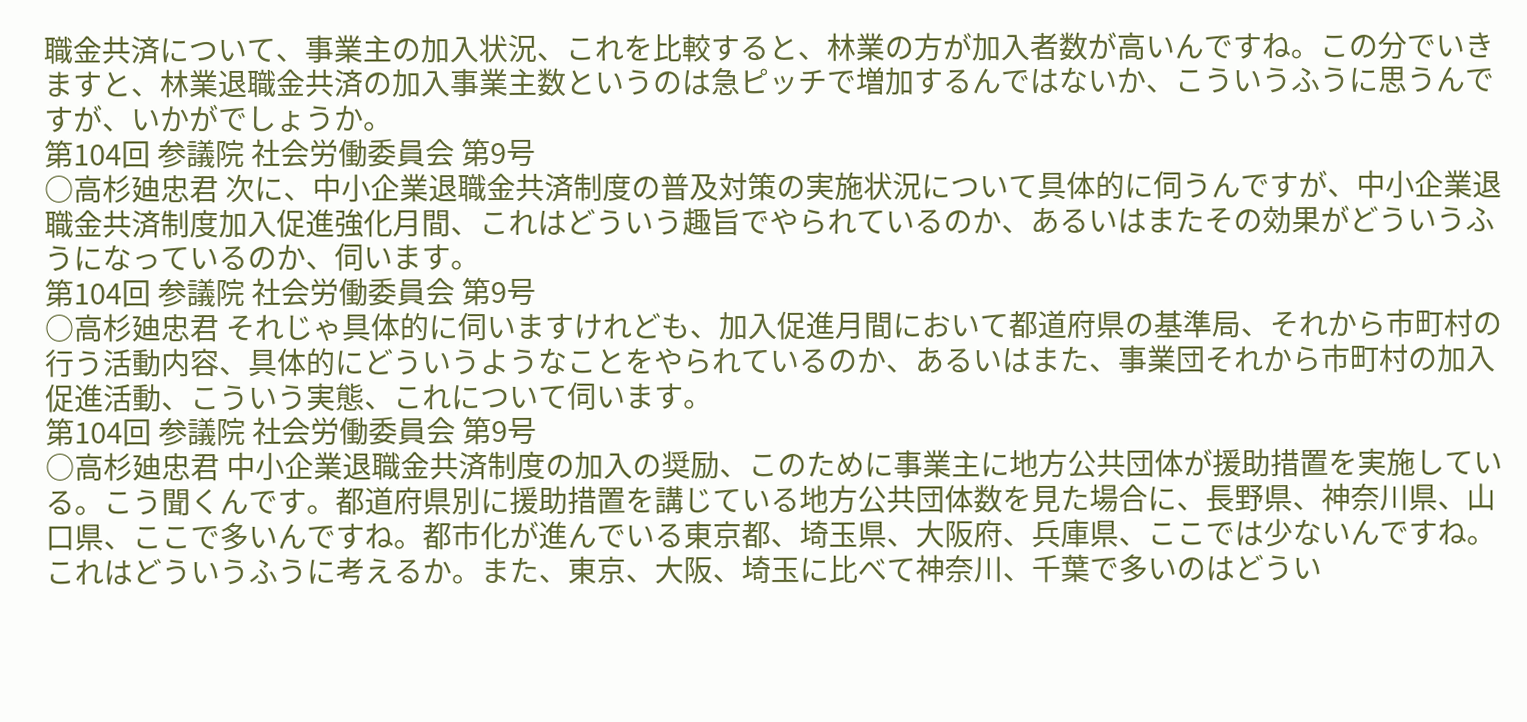職金共済について、事業主の加入状況、これを比較すると、林業の方が加入者数が高いんですね。この分でいきますと、林業退職金共済の加入事業主数というのは急ピッチで増加するんではないか、こういうふうに思うんですが、いかがでしょうか。
第104回 参議院 社会労働委員会 第9号
○高杉廸忠君 次に、中小企業退職金共済制度の普及対策の実施状況について具体的に伺うんですが、中小企業退職金共済制度加入促進強化月間、これはどういう趣旨でやられているのか、あるいはまたその効果がどういうふうになっているのか、伺います。
第104回 参議院 社会労働委員会 第9号
○高杉廸忠君 それじゃ具体的に伺いますけれども、加入促進月間において都道府県の基準局、それから市町村の行う活動内容、具体的にどういうようなことをやられているのか、あるいはまた、事業団それから市町村の加入促進活動、こういう実態、これについて伺います。
第104回 参議院 社会労働委員会 第9号
○高杉廸忠君 中小企業退職金共済制度の加入の奨励、このために事業主に地方公共団体が援助措置を実施している。こう聞くんです。都道府県別に援助措置を講じている地方公共団体数を見た場合に、長野県、神奈川県、山口県、ここで多いんですね。都市化が進んでいる東京都、埼玉県、大阪府、兵庫県、ここでは少ないんですね。これはどういうふうに考えるか。また、東京、大阪、埼玉に比べて神奈川、千葉で多いのはどうい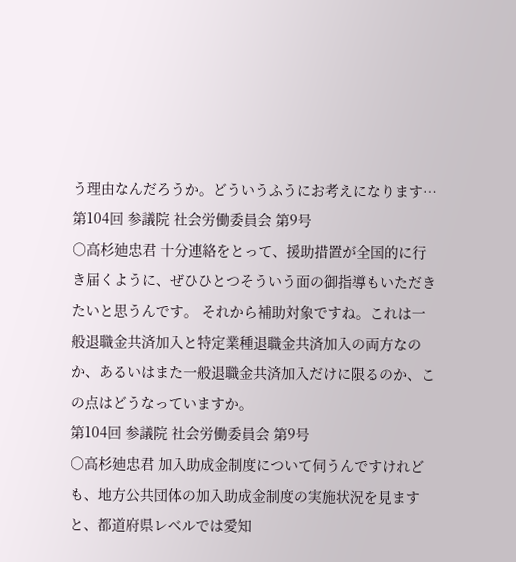う理由なんだろうか。どういうふうにお考えになります…
第104回 参議院 社会労働委員会 第9号
○高杉廸忠君 十分連絡をとって、援助措置が全国的に行き届くように、ぜひひとつそういう面の御指導もいただきたいと思うんです。 それから補助対象ですね。これは一般退職金共済加入と特定業種退職金共済加入の両方なのか、あるいはまた一般退職金共済加入だけに限るのか、この点はどうなっていますか。
第104回 参議院 社会労働委員会 第9号
○高杉廸忠君 加入助成金制度について伺うんですけれども、地方公共団体の加入助成金制度の実施状況を見ますと、都道府県レベルでは愛知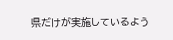県だけが実施しているよう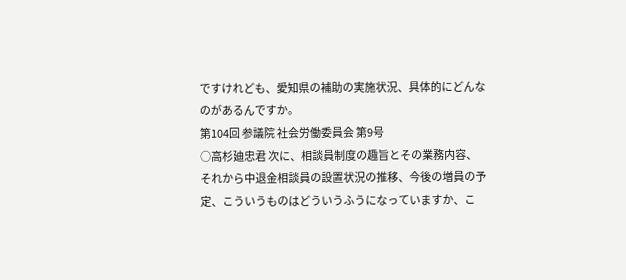ですけれども、愛知県の補助の実施状況、具体的にどんなのがあるんですか。
第104回 参議院 社会労働委員会 第9号
○高杉廸忠君 次に、相談員制度の趣旨とその業務内容、それから中退金相談員の設置状況の推移、今後の増員の予定、こういうものはどういうふうになっていますか、こ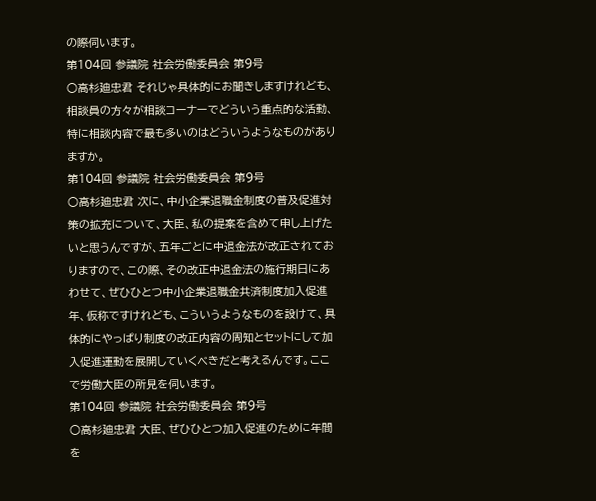の際伺います。
第104回 参議院 社会労働委員会 第9号
○高杉廸忠君 それじゃ具体的にお聞きしますけれども、相談員の方々が相談コーナーでどういう重点的な活動、特に相談内容で最も多いのはどういうようなものがありますか。
第104回 参議院 社会労働委員会 第9号
○高杉廸忠君 次に、中小企業退職金制度の普及促進対策の拡充について、大臣、私の提案を含めて申し上げたいと思うんですが、五年ごとに中退金法が改正されておりますので、この際、その改正中退金法の施行期日にあわせて、ぜひひとつ中小企業退職金共済制度加入促進年、仮称ですけれども、こういうようなものを設けて、具体的にやっぱり制度の改正内容の周知とセットにして加入促進運動を展開していくべきだと考えるんです。ここで労働大臣の所見を伺います。
第104回 参議院 社会労働委員会 第9号
○高杉廸忠君 大臣、ぜひひとつ加入促進のために年間を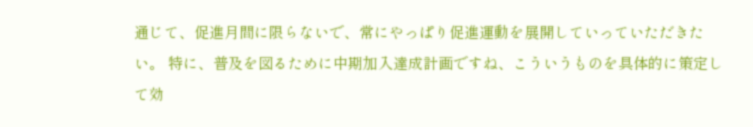通じて、促進月間に限らないで、常にやっぱり促進運動を展開していっていただきたい。 特に、普及を図るために中期加入達成計画ですね、こういうものを具体的に策定して効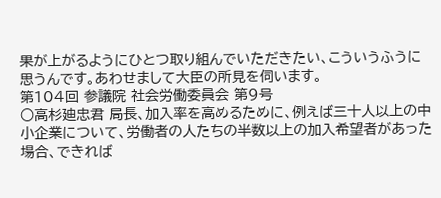果が上がるようにひとつ取り組んでいただきたい、こういうふうに思うんです。あわせまして大臣の所見を伺います。
第104回 参議院 社会労働委員会 第9号
○高杉廸忠君 局長、加入率を高めるために、例えば三十人以上の中小企業について、労働者の人たちの半数以上の加入希望者があった場合、できれば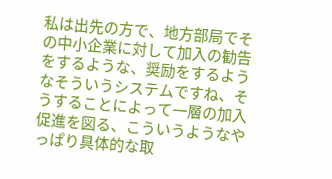私は出先の方で、地方部局でその中小企業に対して加入の勧告をするような、奨励をするようなそういうシステムですね、そうすることによって一層の加入促進を図る、こういうようなやっぱり具体的な取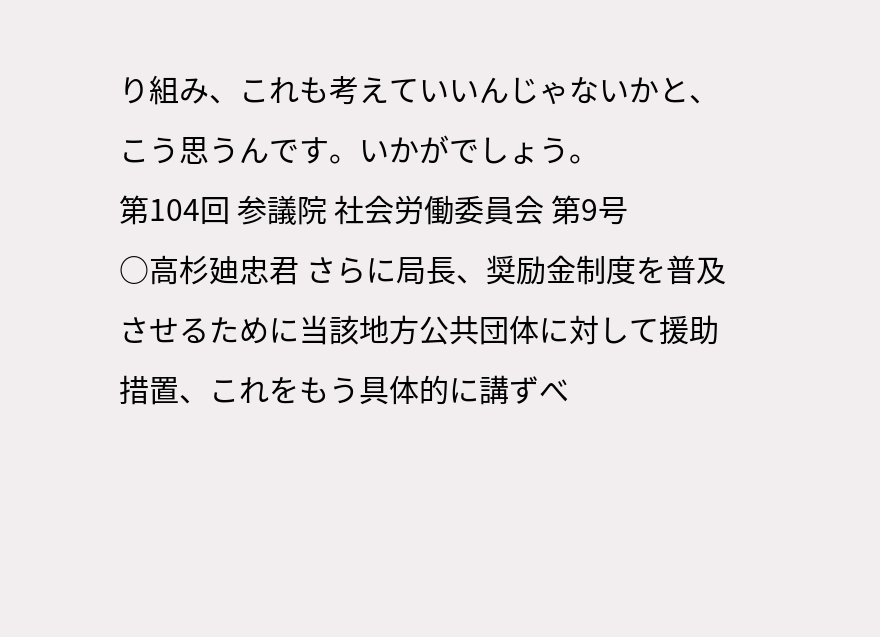り組み、これも考えていいんじゃないかと、こう思うんです。いかがでしょう。
第104回 参議院 社会労働委員会 第9号
○高杉廸忠君 さらに局長、奨励金制度を普及させるために当該地方公共団体に対して援助措置、これをもう具体的に講ずべ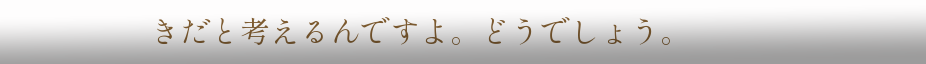きだと考えるんですよ。どうでしょう。